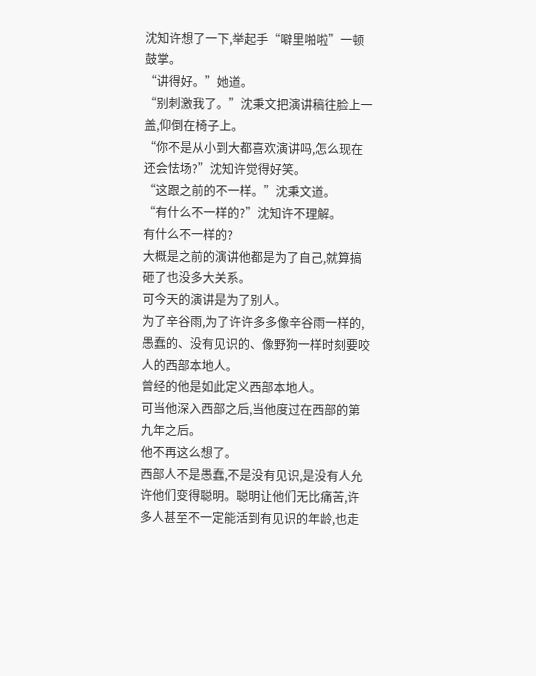沈知许想了一下,举起手“噼里啪啦”一顿鼓掌。
“讲得好。”她道。
“别刺激我了。”沈秉文把演讲稿往脸上一盖,仰倒在椅子上。
“你不是从小到大都喜欢演讲吗,怎么现在还会怯场?”沈知许觉得好笑。
“这跟之前的不一样。”沈秉文道。
“有什么不一样的?”沈知许不理解。
有什么不一样的?
大概是之前的演讲他都是为了自己,就算搞砸了也没多大关系。
可今天的演讲是为了别人。
为了辛谷雨,为了许许多多像辛谷雨一样的,愚蠢的、没有见识的、像野狗一样时刻要咬人的西部本地人。
曾经的他是如此定义西部本地人。
可当他深入西部之后,当他度过在西部的第九年之后。
他不再这么想了。
西部人不是愚蠢,不是没有见识,是没有人允许他们变得聪明。聪明让他们无比痛苦,许多人甚至不一定能活到有见识的年龄,也走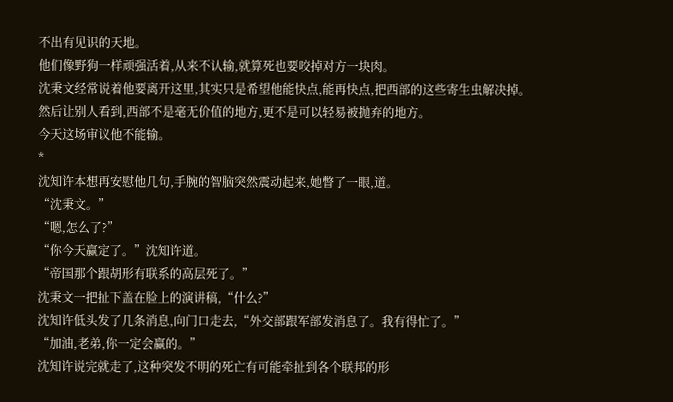不出有见识的天地。
他们像野狗一样顽强活着,从来不认输,就算死也要咬掉对方一块肉。
沈秉文经常说着他要离开这里,其实只是希望他能快点,能再快点,把西部的这些寄生虫解决掉。
然后让别人看到,西部不是毫无价值的地方,更不是可以轻易被抛弃的地方。
今天这场审议他不能输。
*
沈知许本想再安慰他几句,手腕的智脑突然震动起来,她瞥了一眼,道。
“沈秉文。”
“嗯,怎么了?”
“你今天赢定了。”沈知许道。
“帝国那个跟胡形有联系的高层死了。”
沈秉文一把扯下盖在脸上的演讲稿,“什么?”
沈知许低头发了几条消息,向门口走去,“外交部跟军部发消息了。我有得忙了。”
“加油,老弟,你一定会赢的。”
沈知许说完就走了,这种突发不明的死亡有可能牵扯到各个联邦的形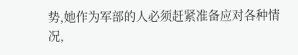势,她作为军部的人必须赶紧准备应对各种情况,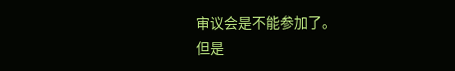审议会是不能参加了。
但是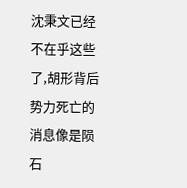沈秉文已经不在乎这些了,胡形背后势力死亡的消息像是陨石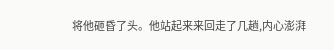将他砸昏了头。他站起来来回走了几趟,内心澎湃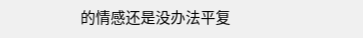的情感还是没办法平复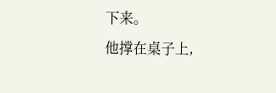下来。
他撑在桌子上,